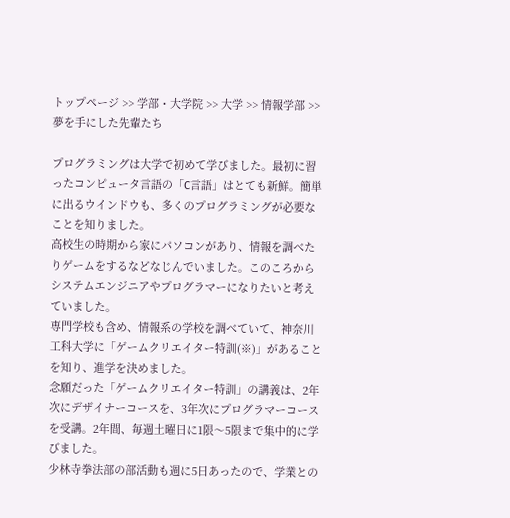トップページ >> 学部・大学院 >> 大学 >> 情報学部 >> 夢を手にした先輩たち

プログラミングは大学で初めて学びました。最初に習ったコンピュータ言語の「C言語」はとても新鮮。簡単に出るウインドウも、多くのプログラミングが必要なことを知りました。
高校生の時期から家にパソコンがあり、情報を調べたりゲームをするなどなじんでいました。このころからシステムエンジニアやプログラマーになりたいと考えていました。
専門学校も含め、情報系の学校を調べていて、神奈川工科大学に「ゲームクリエイター特訓(※)」があることを知り、進学を決めました。
念願だった「ゲームクリエイター特訓」の講義は、2年次にデザイナーコースを、3年次にプログラマーコースを受講。2年間、毎週土曜日に1限〜5限まで集中的に学びました。
少林寺拳法部の部活動も週に5日あったので、学業との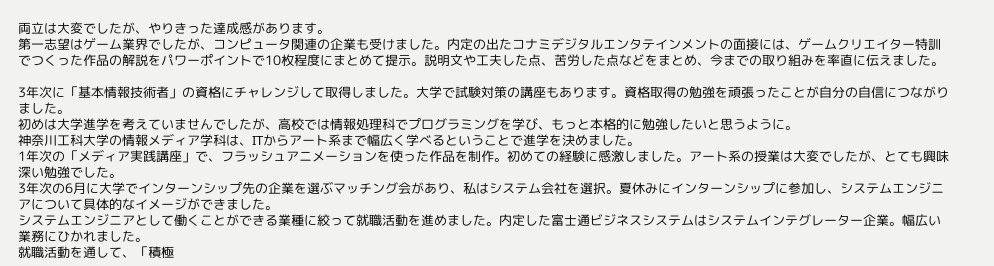両立は大変でしたが、やりきった達成感があります。
第一志望はゲーム業界でしたが、コンピュータ関連の企業も受けました。内定の出たコナミデジタルエンタテインメントの面接には、ゲームクリエイター特訓でつくった作品の解説をパワーポイントで10枚程度にまとめて提示。説明文や工夫した点、苦労した点などをまとめ、今までの取り組みを率直に伝えました。

3年次に「基本情報技術者」の資格にチャレンジして取得しました。大学で試験対策の講座もあります。資格取得の勉強を頑張ったことが自分の自信につながりました。
初めは大学進学を考えていませんでしたが、高校では情報処理科でプログラミングを学び、もっと本格的に勉強したいと思うように。
神奈川工科大学の情報メディア学科は、ITからアート系まで幅広く学べるということで進学を決めました。
1年次の「メディア実践講座」で、フラッシュアニメーションを使った作品を制作。初めての経験に感激しました。アート系の授業は大変でしたが、とても興味深い勉強でした。
3年次の6月に大学でインターンシップ先の企業を選ぶマッチング会があり、私はシステム会社を選択。夏休みにインターンシップに参加し、システムエンジニアについて具体的なイメージができました。
システムエンジニアとして働くことができる業種に絞って就職活動を進めました。内定した富士通ビジネスシステムはシステムインテグレーター企業。幅広い業務にひかれました。
就職活動を通して、「積極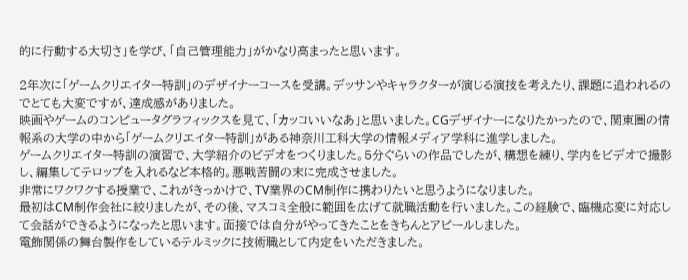的に行動する大切さ」を学び、「自己管理能力」がかなり高まったと思います。

2年次に「ゲームクリエイター特訓」のデザイナーコースを受講。デッサンやキャラクターが演じる演技を考えたり、課題に追われるのでとても大変ですが、達成感がありました。
映画やゲームのコンピュータグラフィックスを見て、「カッコいいなあ」と思いました。CGデザイナーになりたかったので、関東圏の情報系の大学の中から「ゲームクリエイター特訓」がある神奈川工科大学の情報メディア学科に進学しました。
ゲームクリエイター特訓の演習で、大学紹介のビデオをつくりました。5分ぐらいの作品でしたが、構想を練り、学内をビデオで撮影し、編集してテロップを入れるなど本格的。悪戦苦闘の末に完成させました。
非常にワクワクする授業で、これがきっかけで、TV業界のCM制作に携わりたいと思うようになりました。
最初はCM制作会社に絞りましたが、その後、マスコミ全般に範囲を広げて就職活動を行いました。この経験で、臨機応変に対応して会話ができるようになったと思います。面接では自分がやってきたことをきちんとアピールしました。
電飾関係の舞台製作をしているテルミックに技術職として内定をいただきました。